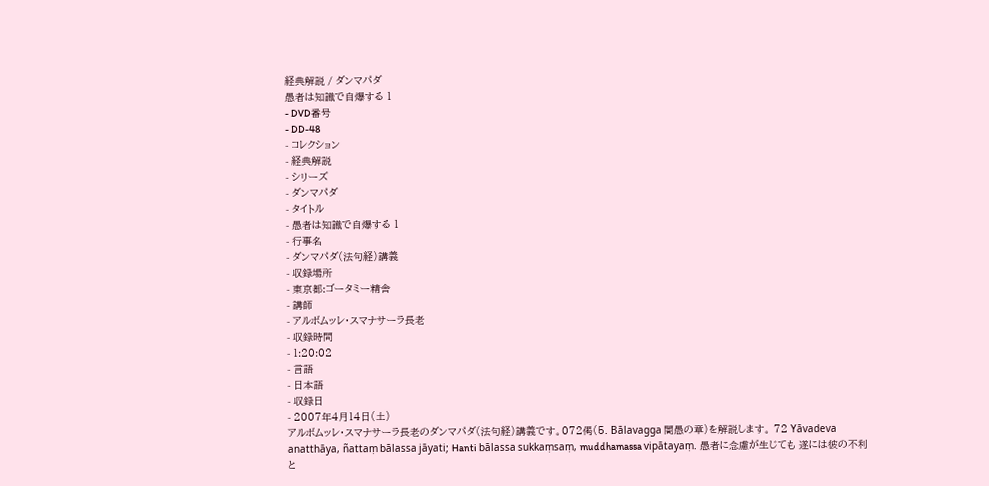経典解説 / ダンマパダ
愚者は知識で自爆する 1
- DVD番号
- DD-48
- コレクション
- 経典解説
- シリーズ
- ダンマパダ
- タイトル
- 愚者は知識で自爆する 1
- 行事名
- ダンマパダ(法句経)講義
- 収録場所
- 東京都:ゴータミー精舎
- 講師
- アルボムッレ・スマナサーラ長老
- 収録時間
- 1:20:02
- 言語
- 日本語
- 収録日
- 2007年4月14日(土)
アルボムッレ・スマナサーラ長老のダンマパダ(法句経)講義です。072偈(5. Bālavagga 闇愚の章)を解説します。 72 Yāvadeva anatthāya, ñattaṃ bālassa jāyati; Hanti bālassa sukkaṃsaṃ, muddhamassa vipātayaṃ. 愚者に念慮が生じても 遂には彼の不利と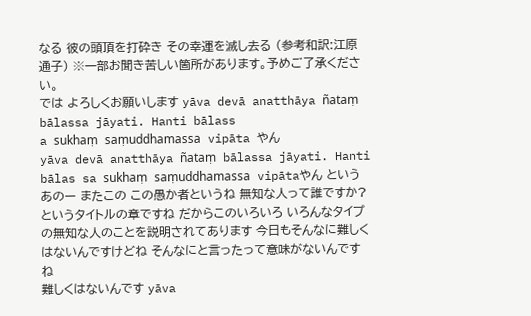なる 彼の頭頂を打砕き その幸運を滅し去る (参考和訳:江原通子) ※一部お聞き苦しい箇所があります。予めご了承ください。
では よろしくお願いします yāva devā anatthāya ñataṃ bālassa jāyati. Hanti bālass
a sukhaṃ saṃuddhamassa vipāta やん
yāva devā anatthāya ñataṃ bālassa jāyati. Hanti bālas sa sukhaṃ saṃuddhamassa vipātaやん という あのー またこの この愚か者というね 無知な人って誰ですか?というタイトルの章ですね だからこのいろいろ いろんなタイプの無知な人のことを説明されてあります 今日もそんなに難しくはないんですけどね そんなにと言ったって意味がないんですね
難しくはないんです yāva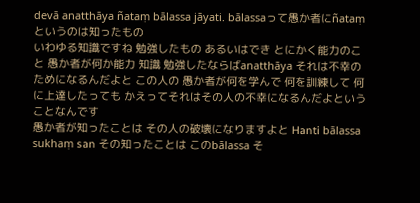devā anatthāya ñataṃ bālassa jāyati. bālassaって愚か者にñataṃというのは知ったもの
いわゆる知識ですね 勉強したもの あるいはでき とにかく能力のこと 愚か者が何か能力 知識 勉強したならばanatthāya それは不幸のためになるんだよと この人の 愚か者が何を学んで 何を訓練して 何に上達したっても かえってそれはその人の不幸になるんだよということなんです
愚か者が知ったことは その人の破壊になりますよと Hanti bālassa sukhaṃ san その知ったことは このbālassa そ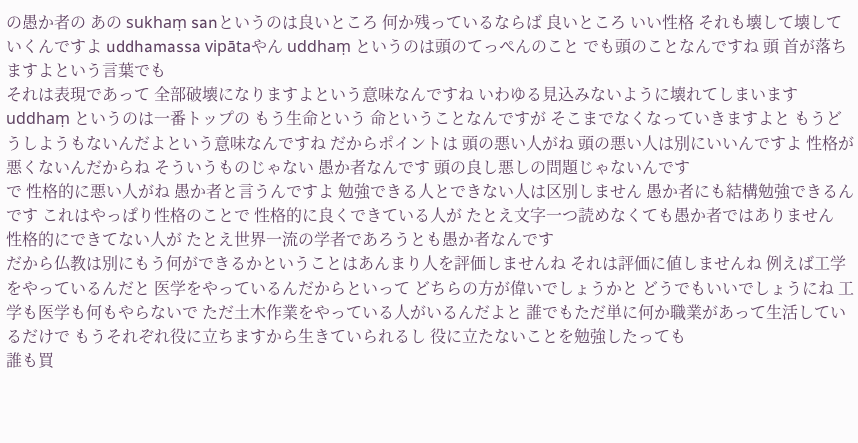の愚か者の あの sukhaṃ sanというのは良いところ 何か残っているならば 良いところ いい性格 それも壊して壊していくんですよ uddhamassa vipātaやん uddhaṃ というのは頭のてっぺんのこと でも頭のことなんですね 頭 首が落ちますよという言葉でも
それは表現であって 全部破壊になりますよという意味なんですね いわゆる見込みないように壊れてしまいます uddhaṃ というのは一番トップの もう生命という 命ということなんですが そこまでなくなっていきますよと もうどうしようもないんだよという意味なんですね だからポイントは 頭の悪い人がね 頭の悪い人は別にいいんですよ 性格が悪くないんだからね そういうものじゃない 愚か者なんです 頭の良し悪しの問題じゃないんです
で 性格的に悪い人がね 愚か者と言うんですよ 勉強できる人とできない人は区別しません 愚か者にも結構勉強できるんです これはやっぱり性格のことで 性格的に良くできている人が たとえ文字一つ読めなくても愚か者ではありません
性格的にできてない人が たとえ世界一流の学者であろうとも愚か者なんです
だから仏教は別にもう何ができるかということはあんまり人を評価しませんね それは評価に値しませんね 例えば工学をやっているんだと 医学をやっているんだからといって どちらの方が偉いでしょうかと どうでもいいでしょうにね 工学も医学も何もやらないで ただ土木作業をやっている人がいるんだよと 誰でもただ単に何か職業があって生活しているだけで もうそれぞれ役に立ちますから生きていられるし 役に立たないことを勉強したっても
誰も買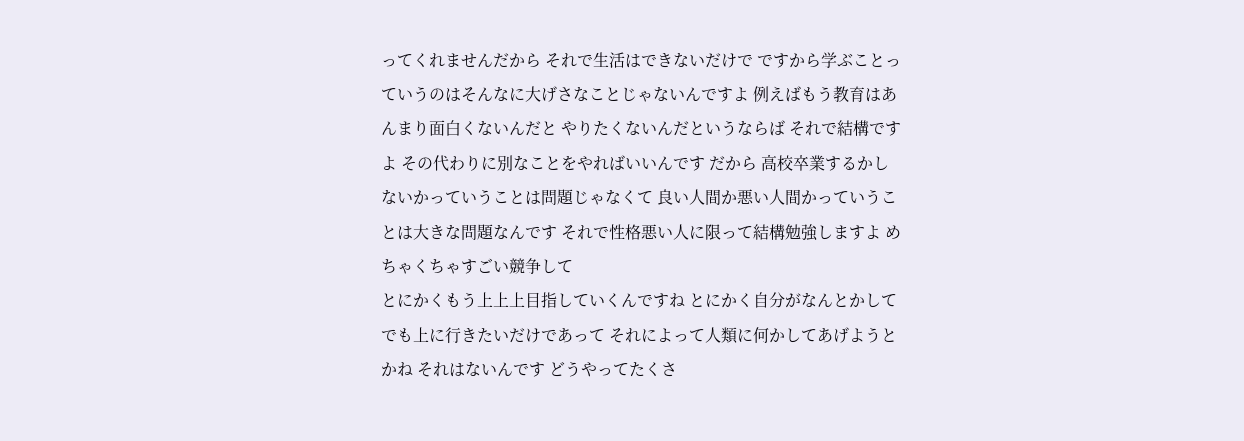ってくれませんだから それで生活はできないだけで ですから学ぶことっていうのはそんなに大げさなことじゃないんですよ 例えばもう教育はあんまり面白くないんだと やりたくないんだというならば それで結構ですよ その代わりに別なことをやればいいんです だから 高校卒業するかしないかっていうことは問題じゃなくて 良い人間か悪い人間かっていうことは大きな問題なんです それで性格悪い人に限って結構勉強しますよ めちゃくちゃすごい競争して
とにかくもう上上上目指していくんですね とにかく自分がなんとかしてでも上に行きたいだけであって それによって人類に何かしてあげようとかね それはないんです どうやってたくさ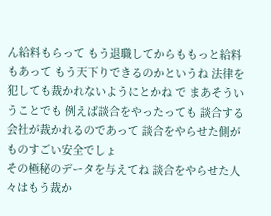ん給料もらって もう退職してからももっと給料もあって もう天下りできるのかというね 法律を犯しても裁かれないようにとかね で まあそういうことでも 例えば談合をやったっても 談合する会社が裁かれるのであって 談合をやらせた側がものすごい安全でしょ
その極秘のデータを与えてね 談合をやらせた人々はもう裁か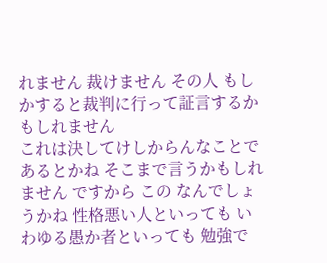れません 裁けません その人 もしかすると裁判に行って証言するかもしれません
これは決してけしからんなことであるとかね そこまで言うかもしれません ですから この なんでしょうかね 性格悪い人といっても いわゆる愚か者といっても 勉強で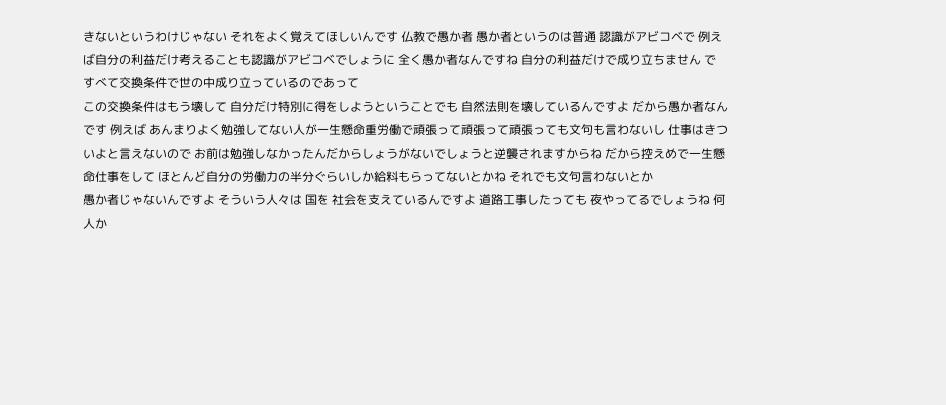きないというわけじゃない それをよく覚えてほしいんです 仏教で愚か者 愚か者というのは普通 認識がアビコベで 例えば自分の利益だけ考えることも認識がアビコベでしょうに 全く愚か者なんですね 自分の利益だけで成り立ちません で すべて交換条件で世の中成り立っているのであって
この交換条件はもう壊して 自分だけ特別に得をしようということでも 自然法則を壊しているんですよ だから愚か者なんです 例えば あんまりよく勉強してない人が一生懸命重労働で頑張って頑張って頑張っても文句も言わないし 仕事はきついよと言えないので お前は勉強しなかったんだからしょうがないでしょうと逆襲されますからね だから控えめで一生懸命仕事をして ほとんど自分の労働力の半分ぐらいしか給料もらってないとかね それでも文句言わないとか
愚か者じゃないんですよ そういう人々は 国を 社会を支えているんですよ 道路工事したっても 夜やってるでしょうね 何人か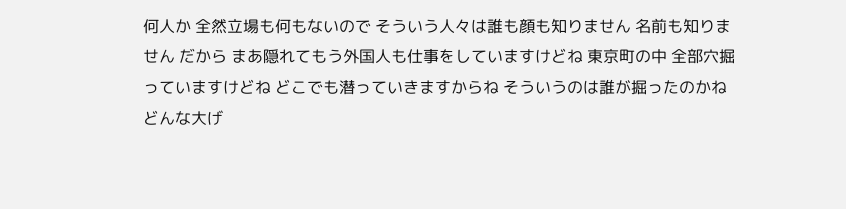何人か 全然立場も何もないので そういう人々は誰も顔も知りません 名前も知りません だから まあ隠れてもう外国人も仕事をしていますけどね 東京町の中 全部穴掘っていますけどね どこでも潜っていきますからね そういうのは誰が掘ったのかね どんな大げ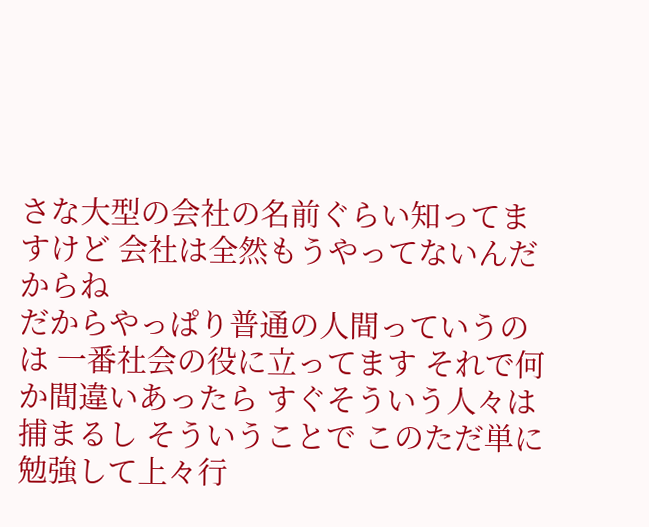さな大型の会社の名前ぐらい知ってますけど 会社は全然もうやってないんだからね
だからやっぱり普通の人間っていうのは 一番社会の役に立ってます それで何か間違いあったら すぐそういう人々は捕まるし そういうことで このただ単に勉強して上々行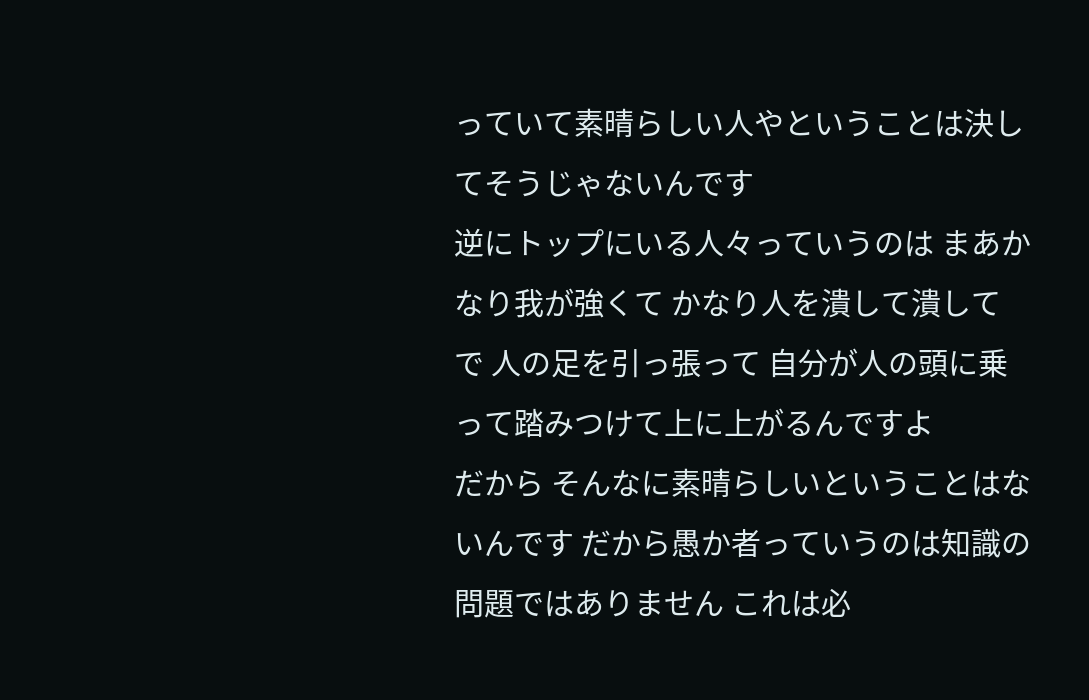っていて素晴らしい人やということは決してそうじゃないんです
逆にトップにいる人々っていうのは まあかなり我が強くて かなり人を潰して潰して で 人の足を引っ張って 自分が人の頭に乗って踏みつけて上に上がるんですよ
だから そんなに素晴らしいということはないんです だから愚か者っていうのは知識の問題ではありません これは必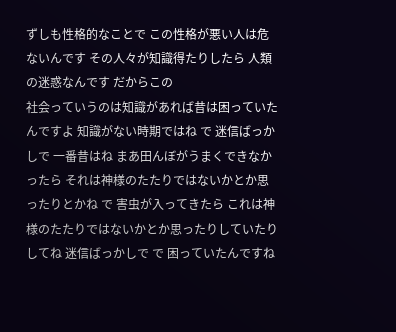ずしも性格的なことで この性格が悪い人は危ないんです その人々が知識得たりしたら 人類の迷惑なんです だからこの
社会っていうのは知識があれば昔は困っていたんですよ 知識がない時期ではね で 迷信ばっかしで 一番昔はね まあ田んぼがうまくできなかったら それは神様のたたりではないかとか思ったりとかね で 害虫が入ってきたら これは神様のたたりではないかとか思ったりしていたりしてね 迷信ばっかしで で 困っていたんですね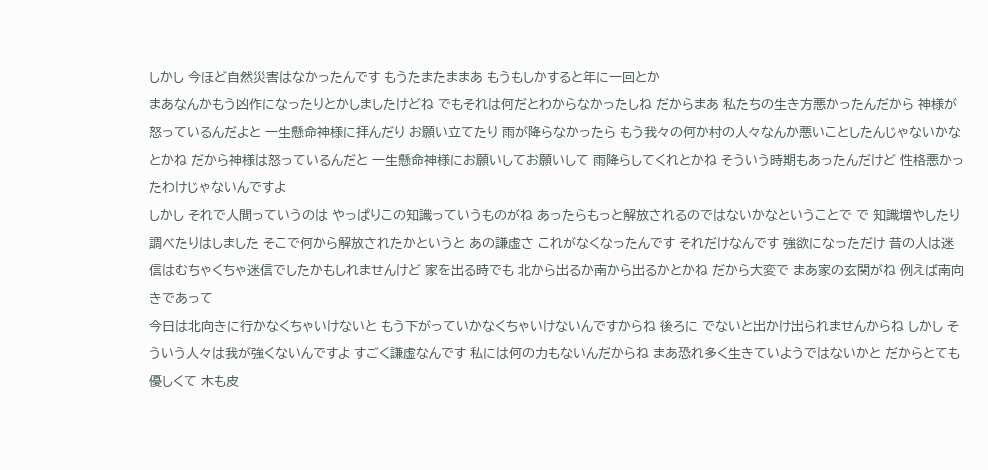しかし 今ほど自然災害はなかったんです もうたまたままあ もうもしかすると年に一回とか
まあなんかもう凶作になったりとかしましたけどね でもそれは何だとわからなかったしね だからまあ 私たちの生き方悪かったんだから 神様が怒っているんだよと 一生懸命神様に拝んだり お願い立てたり 雨が降らなかったら もう我々の何か村の人々なんか悪いことしたんじゃないかなとかね だから神様は怒っているんだと 一生懸命神様にお願いしてお願いして 雨降らしてくれとかね そういう時期もあったんだけど 性格悪かったわけじゃないんですよ
しかし それで人間っていうのは やっぱりこの知識っていうものがね あったらもっと解放されるのではないかなということで で 知識増やしたり調べたりはしました そこで何から解放されたかというと あの謙虚さ これがなくなったんです それだけなんです 強欲になっただけ 昔の人は迷信はむちゃくちゃ迷信でしたかもしれませんけど 家を出る時でも 北から出るか南から出るかとかね だから大変で まあ家の玄関がね 例えば南向きであって
今日は北向きに行かなくちゃいけないと もう下がっていかなくちゃいけないんですからね 後ろに でないと出かけ出られませんからね しかし そういう人々は我が強くないんですよ すごく謙虚なんです 私には何の力もないんだからね まあ恐れ多く生きていようではないかと だからとても優しくて 木も皮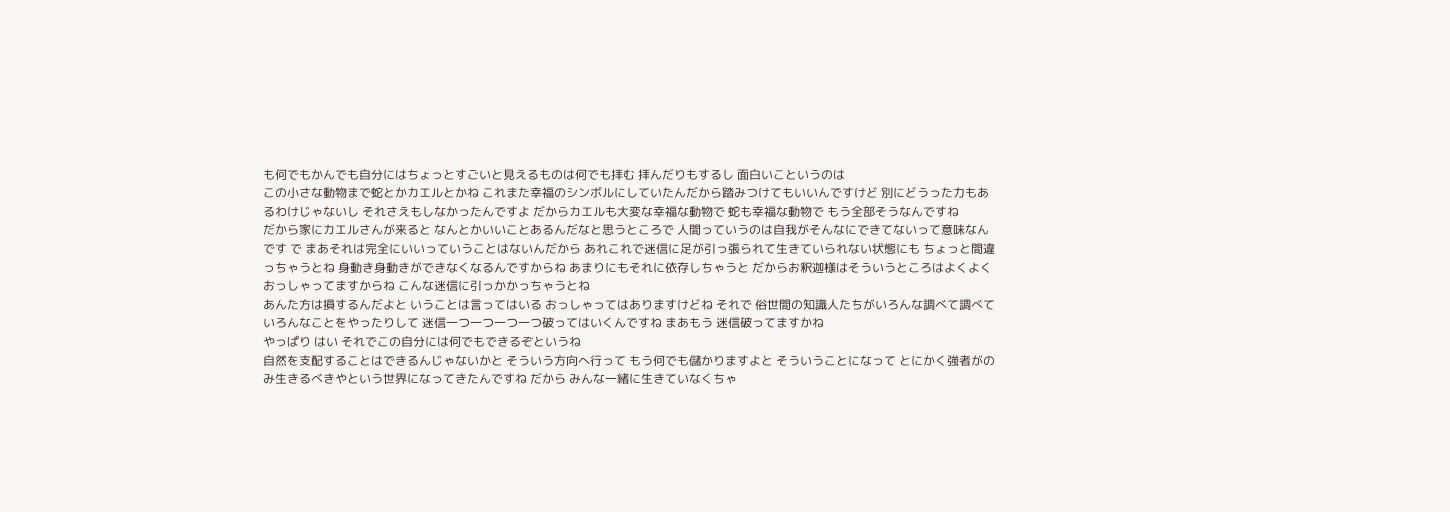も何でもかんでも自分にはちょっとすごいと見えるものは何でも拝む 拝んだりもするし 面白いこというのは
この小さな動物まで蛇とかカエルとかね これまた幸福のシンボルにしていたんだから踏みつけてもいいんですけど 別にどうった力もあるわけじゃないし それさえもしなかったんですよ だからカエルも大変な幸福な動物で 蛇も幸福な動物で もう全部そうなんですね
だから家にカエルさんが来ると なんとかいいことあるんだなと思うところで 人間っていうのは自我がそんなにできてないって意味なんです で まあそれは完全にいいっていうことはないんだから あれこれで迷信に足が引っ張られて生きていられない状態にも ちょっと間違っちゃうとね 身動き身動きができなくなるんですからね あまりにもそれに依存しちゃうと だからお釈迦様はそういうところはよくよくおっしゃってますからね こんな迷信に引っかかっちゃうとね
あんた方は損するんだよと いうことは言ってはいる おっしゃってはありますけどね それで 俗世間の知識人たちがいろんな調べて調べて いろんなことをやったりして 迷信一つ一つ一つ一つ破ってはいくんですね まあもう 迷信破ってますかね
やっぱり はい それでこの自分には何でもできるぞというね
自然を支配することはできるんじゃないかと そういう方向へ行って もう何でも儲かりますよと そういうことになって とにかく強者がのみ生きるべきやという世界になってきたんですね だから みんな一緒に生きていなくちゃ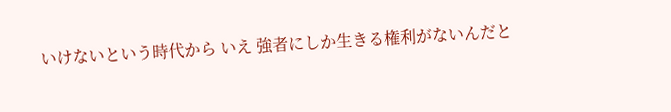いけないという時代から いえ 強者にしか生きる権利がないんだと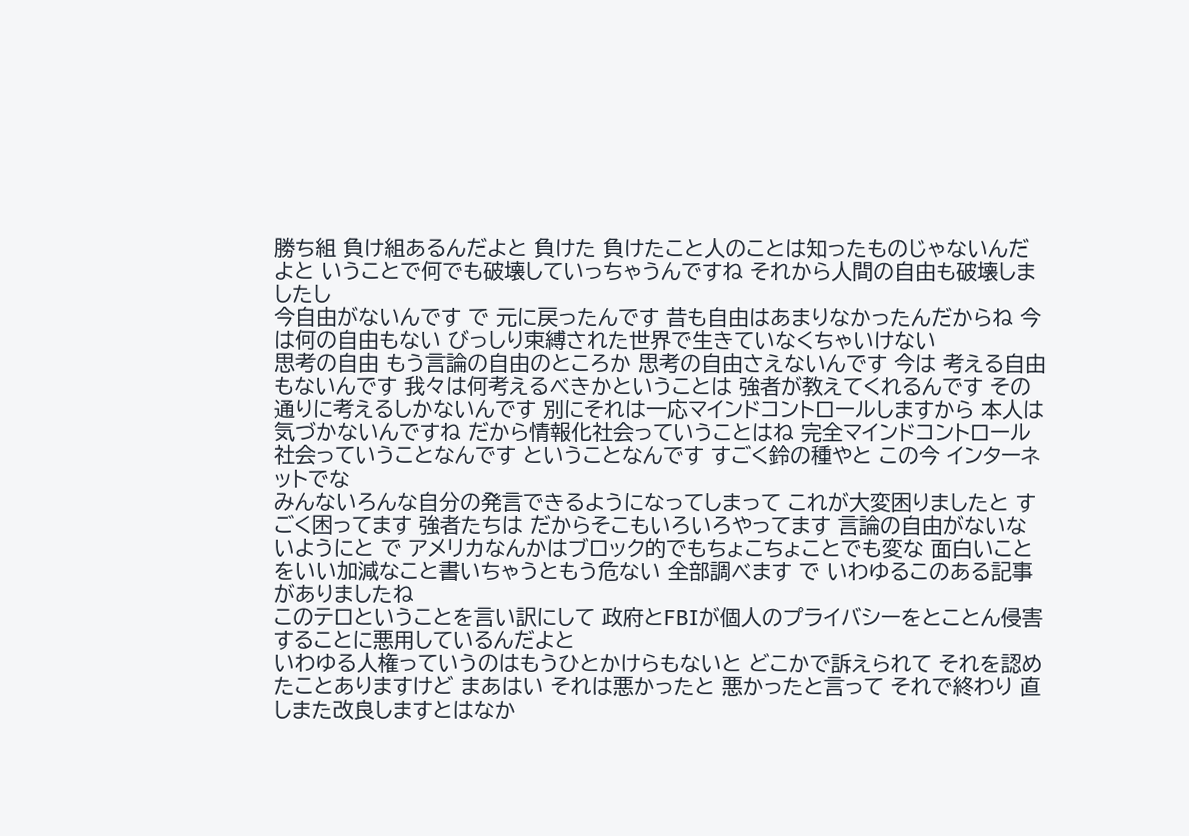勝ち組 負け組あるんだよと 負けた 負けたこと人のことは知ったものじゃないんだよと いうことで何でも破壊していっちゃうんですね それから人間の自由も破壊しましたし
今自由がないんです で 元に戻ったんです 昔も自由はあまりなかったんだからね 今は何の自由もない びっしり束縛された世界で生きていなくちゃいけない
思考の自由 もう言論の自由のところか 思考の自由さえないんです 今は 考える自由もないんです 我々は何考えるべきかということは 強者が教えてくれるんです その通りに考えるしかないんです 別にそれは一応マインドコントロールしますから 本人は気づかないんですね だから情報化社会っていうことはね 完全マインドコントロール社会っていうことなんです ということなんです すごく鈴の種やと この今 インターネットでな
みんないろんな自分の発言できるようになってしまって これが大変困りましたと すごく困ってます 強者たちは だからそこもいろいろやってます 言論の自由がないないようにと で アメリカなんかはブロック的でもちょこちょことでも変な 面白いことをいい加減なこと書いちゃうともう危ない 全部調べます で いわゆるこのある記事がありましたね
このテロということを言い訳にして 政府とFBIが個人のプライバシーをとことん侵害することに悪用しているんだよと
いわゆる人権っていうのはもうひとかけらもないと どこかで訴えられて それを認めたことありますけど まあはい それは悪かったと 悪かったと言って それで終わり 直しまた改良しますとはなか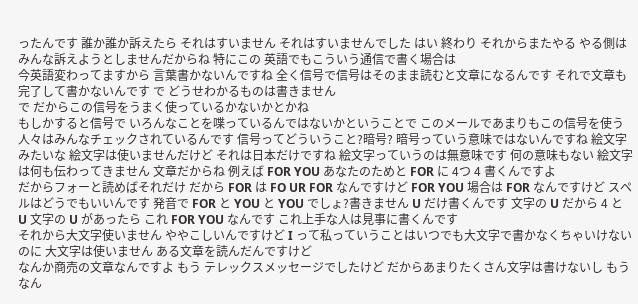ったんです 誰か誰か訴えたら それはすいません それはすいませんでした はい 終わり それからまたやる やる側はみんな訴えようとしませんだからね 特にこの 英語でもこういう通信で書く場合は
今英語変わってますから 言葉書かないんですね 全く信号で信号はそのまま読むと文章になるんです それで文章も完了して書かないんです で どうせわかるものは書きません
で だからこの信号をうまく使っているかないかとかね
もしかすると信号で いろんなことを喋っているんではないかということで このメールであまりもこの信号を使う人々はみんなチェックされているんです 信号ってどういうこと?暗号? 暗号っていう意味ではないんですね 絵文字みたいな 絵文字は使いませんだけど それは日本だけですね 絵文字っていうのは無意味です 何の意味もない 絵文字は何も伝わってきません 文章だからね 例えば FOR YOU あなたのためと FOR に 4つ 4 書くんですよ
だからフォーと読めばそれだけ だから FOR は FO UR FOR なんですけど FOR YOU 場合は FOR なんですけど スペルはどうでもいいんです 発音で FOR と YOU と YOU でしょ?書きません U だけ書くんです 文字の U だから 4 と U 文字の U があったら これ FOR YOU なんです これ上手な人は見事に書くんです
それから大文字使いません ややこしいんですけど I って私っていうことはいつでも大文字で書かなくちゃいけないのに 大文字は使いません ある文章を読んだんですけど
なんか商売の文章なんですよ もう テレックスメッセージでしたけど だからあまりたくさん文字は書けないし もうなん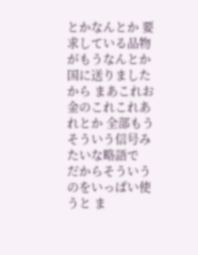とかなんとか 要求している品物がもうなんとか国に送りましたから まあこれお金のこれこれあれとか 全部もうそういう信号みたいな略語で
だからそういうのをいっぱい使うと ま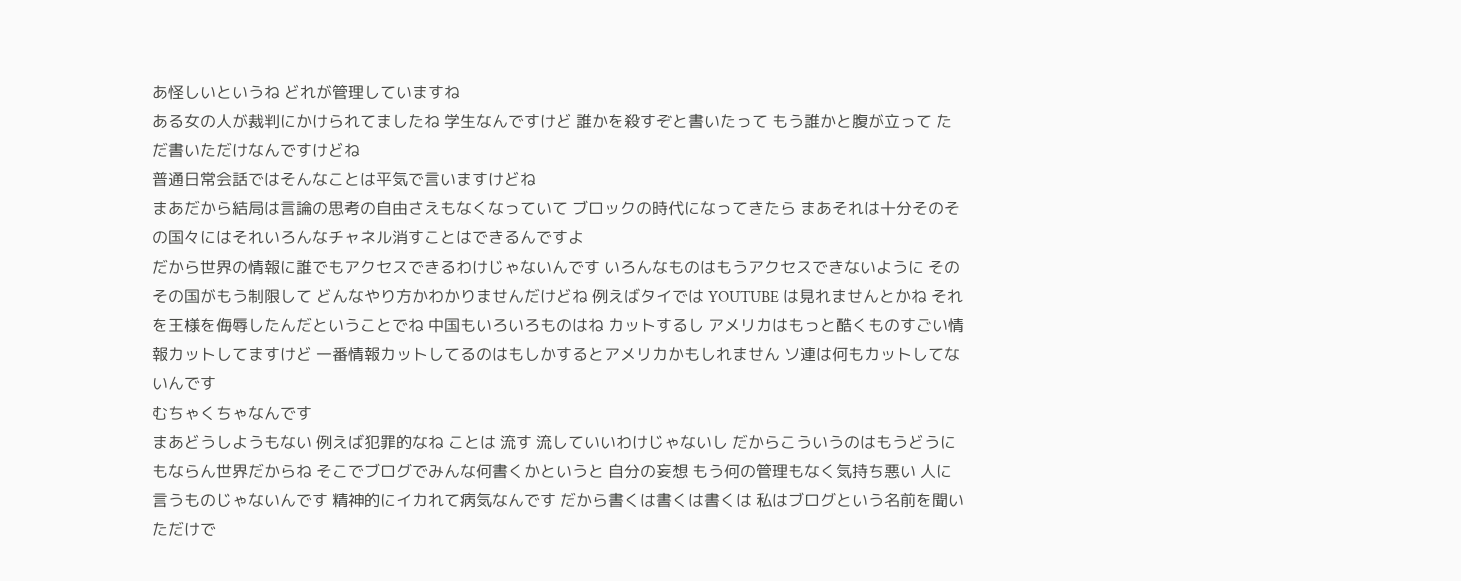あ怪しいというね どれが管理していますね
ある女の人が裁判にかけられてましたね 学生なんですけど 誰かを殺すぞと書いたって もう誰かと腹が立って ただ書いただけなんですけどね
普通日常会話ではそんなことは平気で言いますけどね
まあだから結局は言論の思考の自由さえもなくなっていて ブロックの時代になってきたら まあそれは十分そのその国々にはそれいろんなチャネル消すことはできるんですよ
だから世界の情報に誰でもアクセスできるわけじゃないんです いろんなものはもうアクセスできないように そのその国がもう制限して どんなやり方かわかりませんだけどね 例えばタイでは YOUTUBE は見れませんとかね それを王様を侮辱したんだということでね 中国もいろいろものはね カットするし アメリカはもっと酷くものすごい情報カットしてますけど 一番情報カットしてるのはもしかするとアメリカかもしれません ソ連は何もカットしてないんです
むちゃくちゃなんです
まあどうしようもない 例えば犯罪的なね ことは 流す 流していいわけじゃないし だからこういうのはもうどうにもならん世界だからね そこでブログでみんな何書くかというと 自分の妄想 もう何の管理もなく気持ち悪い 人に言うものじゃないんです 精神的にイカれて病気なんです だから書くは書くは書くは 私はブログという名前を聞いただけで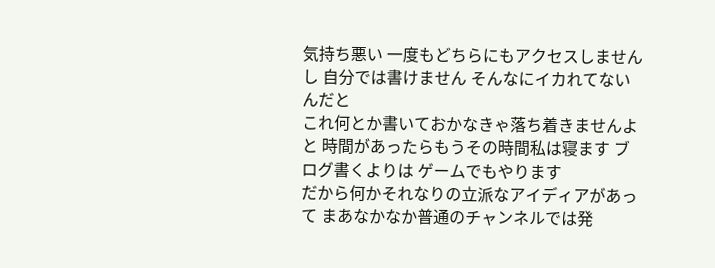気持ち悪い 一度もどちらにもアクセスしませんし 自分では書けません そんなにイカれてないんだと
これ何とか書いておかなきゃ落ち着きませんよと 時間があったらもうその時間私は寝ます ブログ書くよりは ゲームでもやります
だから何かそれなりの立派なアイディアがあって まあなかなか普通のチャンネルでは発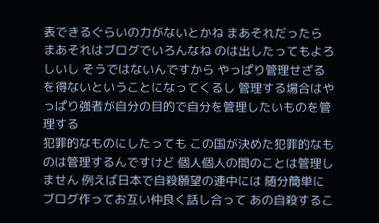表できるぐらいの力がないとかね まあそれだったら まあそれはブログでいろんなね のは出したってもよろしいし そうではないんですから やっぱり管理せざるを得ないということになってくるし 管理する場合はやっぱり強者が自分の目的で自分を管理したいものを管理する
犯罪的なものにしたっても この国が決めた犯罪的なものは管理するんですけど 個人個人の間のことは管理しません 例えば日本で自殺願望の連中には 随分簡単にブログ作ってお互い仲良く話し合って あの自殺するこ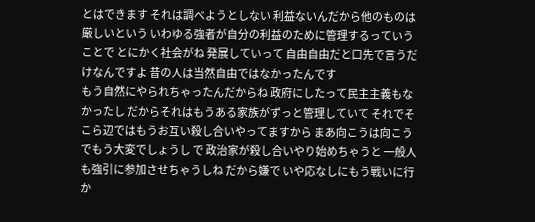とはできます それは調べようとしない 利益ないんだから他のものは厳しいという いわゆる強者が自分の利益のために管理するっていうことで とにかく社会がね 発展していって 自由自由だと口先で言うだけなんですよ 昔の人は当然自由ではなかったんです
もう自然にやられちゃったんだからね 政府にしたって民主主義もなかったし だからそれはもうある家族がずっと管理していて それでそこら辺ではもうお互い殺し合いやってますから まあ向こうは向こうでもう大変でしょうし で 政治家が殺し合いやり始めちゃうと 一般人も強引に参加させちゃうしね だから嫌で いや応なしにもう戦いに行か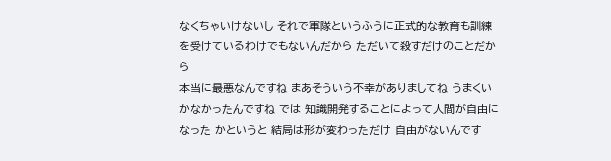なくちゃいけないし それで軍隊というふうに正式的な教育も訓練を受けているわけでもないんだから ただいて殺すだけのことだから
本当に最悪なんですね まあそういう不幸がありましてね うまくいかなかったんですね では 知識開発することによって人間が自由になった かというと 結局は形が変わっただけ 自由がないんです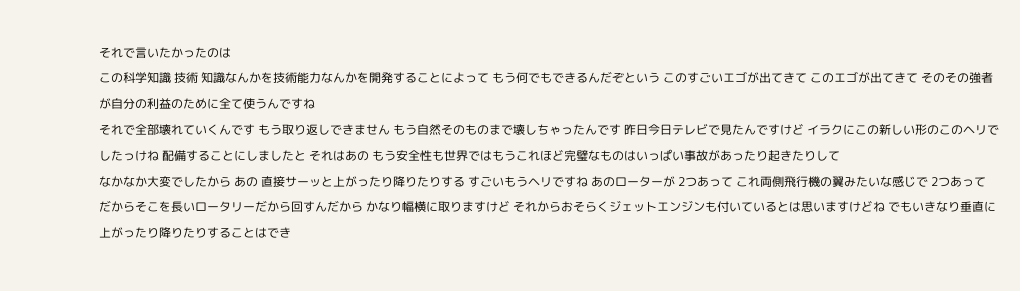それで言いたかったのは
この科学知識 技術 知識なんかを技術能力なんかを開発することによって もう何でもできるんだぞという このすごいエゴが出てきて このエゴが出てきて そのその強者が自分の利益のために全て使うんですね
それで全部壊れていくんです もう取り返しできません もう自然そのものまで壊しちゃったんです 昨日今日テレビで見たんですけど イラクにこの新しい形のこのヘリでしたっけね 配備することにしましたと それはあの もう安全性も世界ではもうこれほど完璧なものはいっぱい事故があったり起きたりして
なかなか大変でしたから あの 直接サーッと上がったり降りたりする すごいもうヘリですね あのローターが 2つあって これ両側飛行機の翼みたいな感じで 2つあって だからそこを長いロータリーだから回すんだから かなり幅横に取りますけど それからおそらくジェットエンジンも付いているとは思いますけどね でもいきなり垂直に上がったり降りたりすることはでき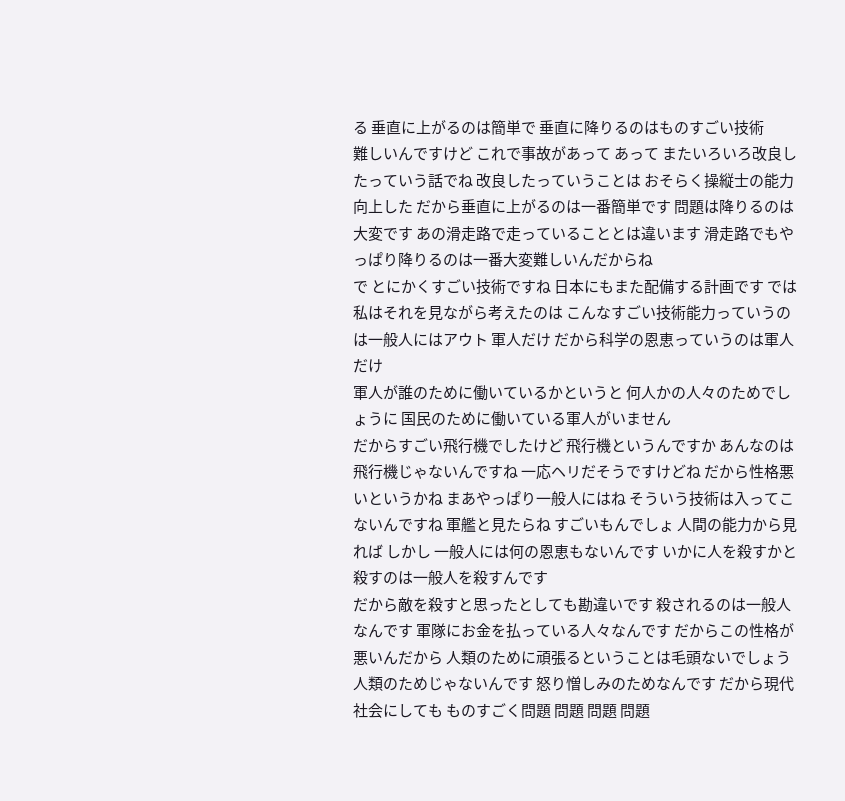る 垂直に上がるのは簡単で 垂直に降りるのはものすごい技術
難しいんですけど これで事故があって あって またいろいろ改良したっていう話でね 改良したっていうことは おそらく操縦士の能力向上した だから垂直に上がるのは一番簡単です 問題は降りるのは大変です あの滑走路で走っていることとは違います 滑走路でもやっぱり降りるのは一番大変難しいんだからね
で とにかくすごい技術ですね 日本にもまた配備する計画です では 私はそれを見ながら考えたのは こんなすごい技術能力っていうのは一般人にはアウト 軍人だけ だから科学の恩恵っていうのは軍人だけ
軍人が誰のために働いているかというと 何人かの人々のためでしょうに 国民のために働いている軍人がいません
だからすごい飛行機でしたけど 飛行機というんですか あんなのは 飛行機じゃないんですね 一応ヘリだそうですけどね だから性格悪いというかね まあやっぱり一般人にはね そういう技術は入ってこないんですね 軍艦と見たらね すごいもんでしょ 人間の能力から見れば しかし 一般人には何の恩恵もないんです いかに人を殺すかと 殺すのは一般人を殺すんです
だから敵を殺すと思ったとしても勘違いです 殺されるのは一般人なんです 軍隊にお金を払っている人々なんです だからこの性格が悪いんだから 人類のために頑張るということは毛頭ないでしょう 人類のためじゃないんです 怒り憎しみのためなんです だから現代社会にしても ものすごく問題 問題 問題 問題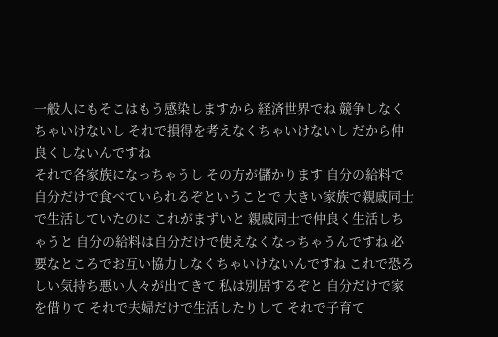一般人にもそこはもう感染しますから 経済世界でね 競争しなくちゃいけないし それで損得を考えなくちゃいけないし だから仲良くしないんですね
それで各家族になっちゃうし その方が儲かります 自分の給料で自分だけで食べていられるぞということで 大きい家族で親戚同士で生活していたのに これがまずいと 親戚同士で仲良く生活しちゃうと 自分の給料は自分だけで使えなくなっちゃうんですね 必要なところでお互い協力しなくちゃいけないんですね これで恐ろしい気持ち悪い人々が出てきて 私は別居するぞと 自分だけで家を借りて それで夫婦だけで生活したりして それで子育て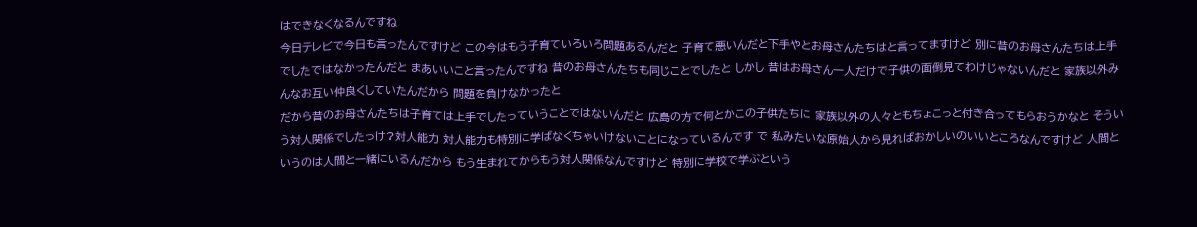はできなくなるんですね
今日テレビで今日も言ったんですけど この今はもう子育ていろいろ問題あるんだと 子育て悪いんだと下手やとお母さんたちはと言ってますけど 別に昔のお母さんたちは上手でしたではなかったんだと まあいいこと言ったんですね 昔のお母さんたちも同じことでしたと しかし 昔はお母さん一人だけで子供の面倒見てわけじゃないんだと 家族以外みんなお互い仲良くしていたんだから 問題を負けなかったと
だから昔のお母さんたちは子育ては上手でしたっていうことではないんだと 広島の方で何とかこの子供たちに 家族以外の人々ともちょこっと付き合ってもらおうかなと そういう対人関係でしたっけ?対人能力 対人能力も特別に学ばなくちゃいけないことになっているんです で 私みたいな原始人から見ればおかしいのいいところなんですけど 人間というのは人間と一緒にいるんだから もう生まれてからもう対人関係なんですけど 特別に学校で学ぶという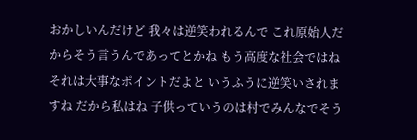おかしいんだけど 我々は逆笑われるんで これ原始人だからそう言うんであってとかね もう高度な社会ではね それは大事なポイントだよと いうふうに逆笑いされますね だから私はね 子供っていうのは村でみんなでそう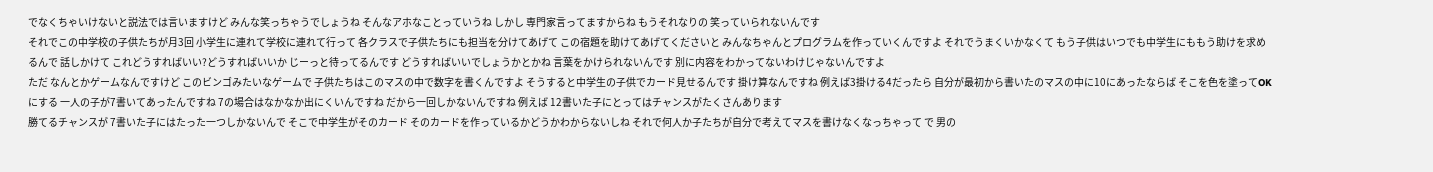でなくちゃいけないと説法では言いますけど みんな笑っちゃうでしょうね そんなアホなことっていうね しかし 専門家言ってますからね もうそれなりの 笑っていられないんです
それでこの中学校の子供たちが月3回 小学生に連れて学校に連れて行って 各クラスで子供たちにも担当を分けてあげて この宿題を助けてあげてくださいと みんなちゃんとプログラムを作っていくんですよ それでうまくいかなくて もう子供はいつでも中学生にももう助けを求めるんで 話しかけて これどうすればいい?どうすればいいか じーっと待ってるんです どうすればいいでしょうかとかね 言葉をかけられないんです 別に内容をわかってないわけじゃないんですよ
ただ なんとかゲームなんですけど このビンゴみたいなゲームで 子供たちはこのマスの中で数字を書くんですよ そうすると中学生の子供でカード見せるんです 掛け算なんですね 例えば3掛ける4だったら 自分が最初から書いたのマスの中に10にあったならば そこを色を塗ってOKにする 一人の子が7書いてあったんですね 7の場合はなかなか出にくいんですね だから一回しかないんですね 例えば 12書いた子にとってはチャンスがたくさんあります
勝てるチャンスが 7書いた子にはたった一つしかないんで そこで中学生がそのカード そのカードを作っているかどうかわからないしね それで何人か子たちが自分で考えてマスを書けなくなっちゃって で 男の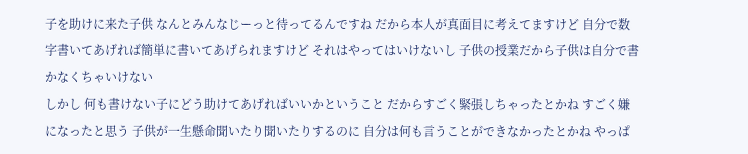子を助けに来た子供 なんとみんなじーっと待ってるんですね だから本人が真面目に考えてますけど 自分で数字書いてあげれば簡単に書いてあげられますけど それはやってはいけないし 子供の授業だから子供は自分で書かなくちゃいけない
しかし 何も書けない子にどう助けてあげればいいかということ だからすごく緊張しちゃったとかね すごく嫌になったと思う 子供が一生懸命聞いたり聞いたりするのに 自分は何も言うことができなかったとかね やっぱ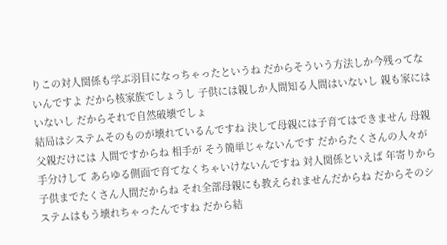りこの対人関係も学ぶ羽目になっちゃったというね だからそういう方法しか今残ってないんですよ だから核家族でしょうし 子供には親しか人間知る人間はいないし 親も家にはいないし だからそれで自然破壊でしょ
結局はシステムそのものが壊れているんですね 決して母親には子育てはできません 母親父親だけには 人間ですからね 相手が そう簡単じゃないんです だからたくさんの人々が手分けして あらゆる側面で育てなくちゃいけないんですね 対人関係といえば 年寄りから子供までたくさん人間だからね それ全部母親にも教えられませんだからね だからそのシステムはもう壊れちゃったんですね だから結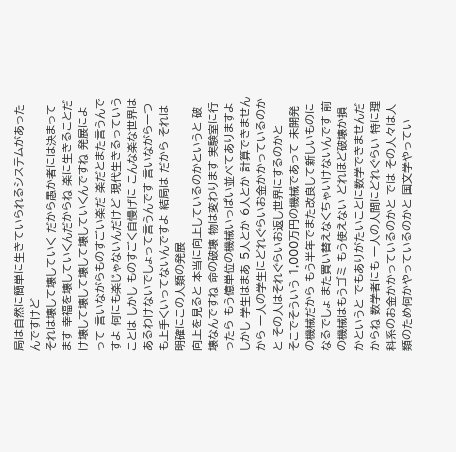局は自然に簡単に生きていられるシステムがあったんですけど
それは壊して壊していく だから愚か者には決まってます 幸福を壊していくんだからね 楽に生きることだけ壊して壊して壊して壊していくんですね 発展によって 言いながらものすごい楽だ 楽だとまた言うんですよ 何にも楽じゃないんだけど 現代生きるっていうことは しかし ものすごく自慢げに こんな楽な世界はあるわけないでしょって言うんです 言いながら一つも上手くいってないんですよ 結局は だから それは明確にこの人類の発展
向上を見ると 本当に向上しているのかというと 破壊なんですね 命の破壊 物は変わります 実験室に行ったら もう億単位の機械いっぱい並べてありますよ しかし 学生はまあ 5人とか 6人とか 計算できませんから 一人の学生にどれぐらいお金かかっているのかと その人はそれぐらいお返し世界にするのかと
そこでそういう 1,000万円の機械であって 未開発の機械だから もう半年でまた改良して新しいものになるでしょ また買い替えなくちゃいけないんです 前の機械はもうゴミ もう使えない どれほど破壊か損かというと でもありがたいことに数学できませんだからね 数学者にも 一人の人間にどれぐらい 特に理科系のお金かかっているのかと では その人々は人類のため何かやっているのかと 国文学やってい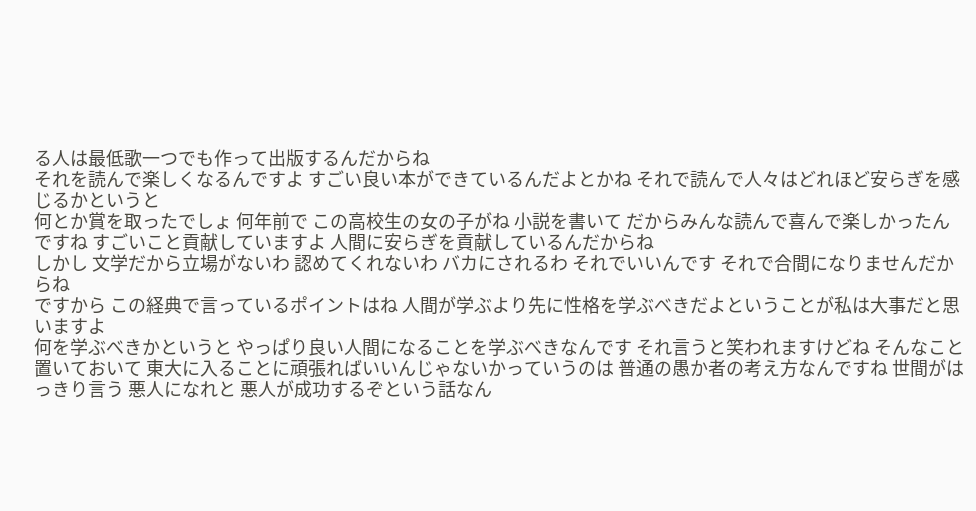る人は最低歌一つでも作って出版するんだからね
それを読んで楽しくなるんですよ すごい良い本ができているんだよとかね それで読んで人々はどれほど安らぎを感じるかというと
何とか賞を取ったでしょ 何年前で この高校生の女の子がね 小説を書いて だからみんな読んで喜んで楽しかったんですね すごいこと貢献していますよ 人間に安らぎを貢献しているんだからね
しかし 文学だから立場がないわ 認めてくれないわ バカにされるわ それでいいんです それで合間になりませんだからね
ですから この経典で言っているポイントはね 人間が学ぶより先に性格を学ぶべきだよということが私は大事だと思いますよ
何を学ぶべきかというと やっぱり良い人間になることを学ぶべきなんです それ言うと笑われますけどね そんなこと置いておいて 東大に入ることに頑張ればいいんじゃないかっていうのは 普通の愚か者の考え方なんですね 世間がはっきり言う 悪人になれと 悪人が成功するぞという話なん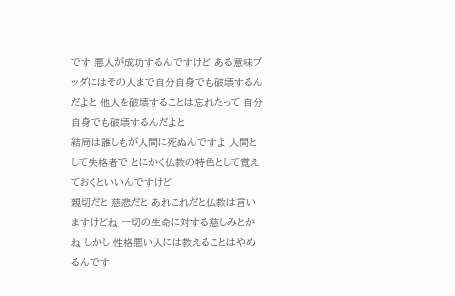です 悪人が成功するんですけど ある意味ブッダにはその人まで自分自身でも破壊するんだよと 他人を破壊することは忘れたって 自分自身でも破壊するんだよと
結局は誰しもが人間に死ぬんですよ 人間として失格者で とにかく仏教の特色として覚えておくといいんですけど
親切だと 慈悲だと あれこれだと仏教は言いますけどね 一切の生命に対する慈しみとかね しかし 性格悪い人には教えることはやめるんです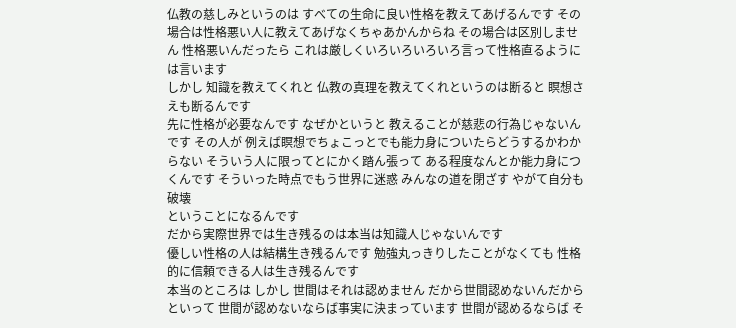仏教の慈しみというのは すべての生命に良い性格を教えてあげるんです その場合は性格悪い人に教えてあげなくちゃあかんからね その場合は区別しません 性格悪いんだったら これは厳しくいろいろいろいろ言って性格直るようには言います
しかし 知識を教えてくれと 仏教の真理を教えてくれというのは断ると 瞑想さえも断るんです
先に性格が必要なんです なぜかというと 教えることが慈悲の行為じゃないんです その人が 例えば瞑想でちょこっとでも能力身についたらどうするかわからない そういう人に限ってとにかく踏ん張って ある程度なんとか能力身につくんです そういった時点でもう世界に迷惑 みんなの道を閉ざす やがて自分も破壊
ということになるんです
だから実際世界では生き残るのは本当は知識人じゃないんです
優しい性格の人は結構生き残るんです 勉強丸っきりしたことがなくても 性格的に信頼できる人は生き残るんです
本当のところは しかし 世間はそれは認めません だから世間認めないんだからといって 世間が認めないならば事実に決まっています 世間が認めるならば そ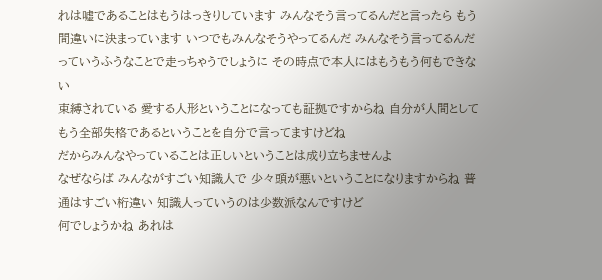れは嘘であることはもうはっきりしています みんなそう言ってるんだと言ったら もう間違いに決まっています いつでもみんなそうやってるんだ みんなそう言ってるんだっていうふうなことで走っちゃうでしょうに その時点で本人にはもうもう何もできない
束縛されている 愛する人形ということになっても証拠ですからね 自分が人間としてもう全部失格であるということを自分で言ってますけどね
だからみんなやっていることは正しいということは成り立ちませんよ
なぜならば みんながすごい知識人で 少々頭が悪いということになりますからね 普通はすごい桁違い 知識人っていうのは少数派なんですけど
何でしょうかね あれは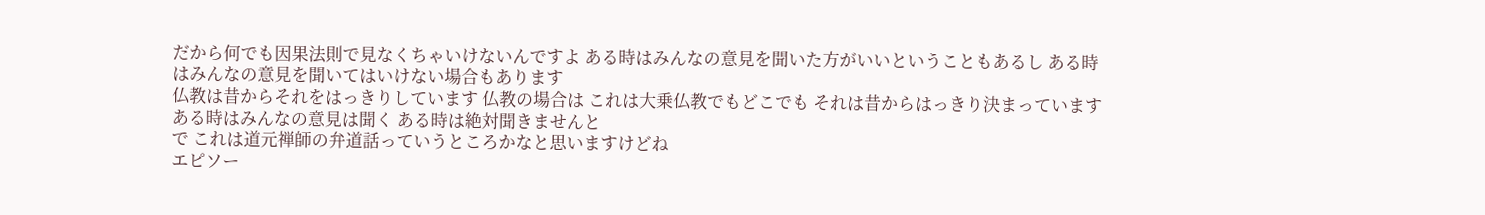だから何でも因果法則で見なくちゃいけないんですよ ある時はみんなの意見を聞いた方がいいということもあるし ある時はみんなの意見を聞いてはいけない場合もあります
仏教は昔からそれをはっきりしています 仏教の場合は これは大乗仏教でもどこでも それは昔からはっきり決まっています ある時はみんなの意見は聞く ある時は絶対聞きませんと
で これは道元禅師の弁道話っていうところかなと思いますけどね
エピソー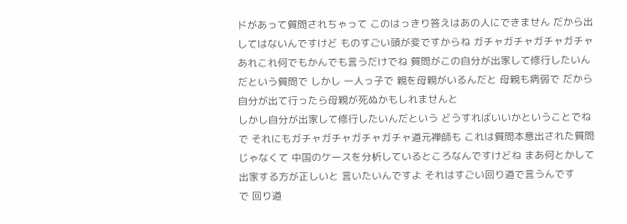ドがあって質問されちゃって このはっきり答えはあの人にできません だから出してはないんですけど ものすごい頭が変ですからね ガチャガチャガチャガチャあれこれ何でもかんでも言うだけでね 質問がこの自分が出家して修行したいんだという質問で しかし 一人っ子で 親を母親がいるんだと 母親も病弱で だから自分が出て行ったら母親が死ぬかもしれませんと
しかし自分が出家して修行したいんだという どうすればいいかということでね で それにもガチャガチャガチャガチャ道元禅師も これは質問本意出された質問じゃなくて 中国のケースを分析しているところなんですけどね まあ何とかして出家する方が正しいと 言いたいんですよ それはすごい回り道で言うんです
で 回り道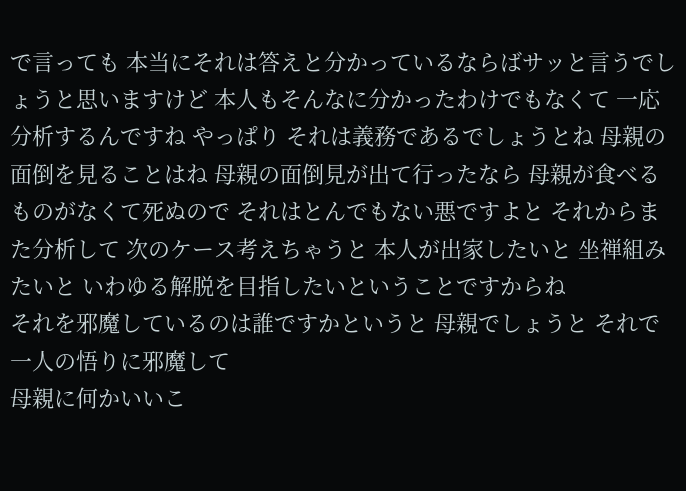で言っても 本当にそれは答えと分かっているならばサッと言うでしょうと思いますけど 本人もそんなに分かったわけでもなくて 一応分析するんですね やっぱり それは義務であるでしょうとね 母親の面倒を見ることはね 母親の面倒見が出て行ったなら 母親が食べるものがなくて死ぬので それはとんでもない悪ですよと それからまた分析して 次のケース考えちゃうと 本人が出家したいと 坐禅組みたいと いわゆる解脱を目指したいということですからね
それを邪魔しているのは誰ですかというと 母親でしょうと それで一人の悟りに邪魔して
母親に何かいいこ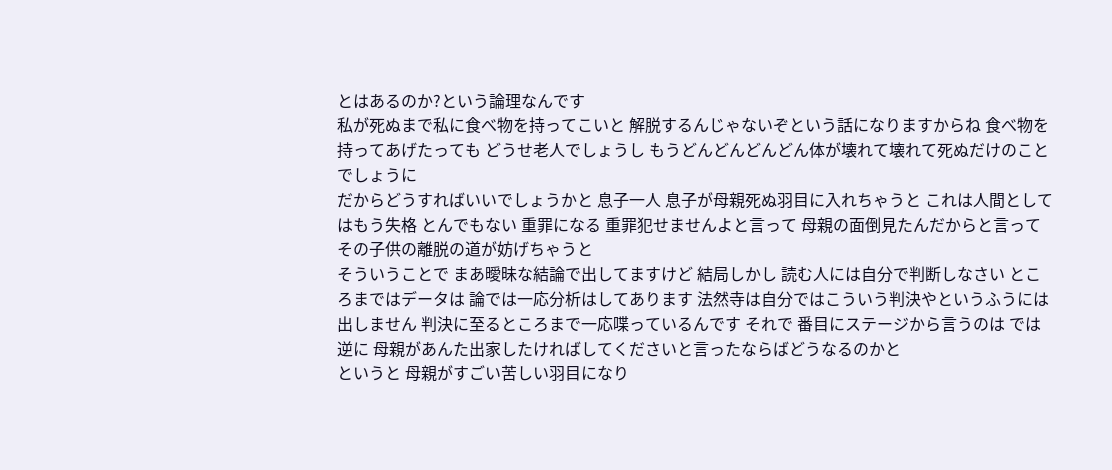とはあるのか?という論理なんです
私が死ぬまで私に食べ物を持ってこいと 解脱するんじゃないぞという話になりますからね 食べ物を持ってあげたっても どうせ老人でしょうし もうどんどんどんどん体が壊れて壊れて死ぬだけのことでしょうに
だからどうすればいいでしょうかと 息子一人 息子が母親死ぬ羽目に入れちゃうと これは人間としてはもう失格 とんでもない 重罪になる 重罪犯せませんよと言って 母親の面倒見たんだからと言って その子供の離脱の道が妨げちゃうと
そういうことで まあ曖昧な結論で出してますけど 結局しかし 読む人には自分で判断しなさい ところまではデータは 論では一応分析はしてあります 法然寺は自分ではこういう判決やというふうには出しません 判決に至るところまで一応喋っているんです それで 番目にステージから言うのは では逆に 母親があんた出家したければしてくださいと言ったならばどうなるのかと
というと 母親がすごい苦しい羽目になり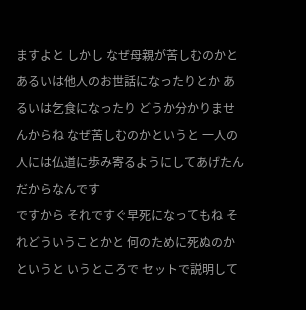ますよと しかし なぜ母親が苦しむのかと あるいは他人のお世話になったりとか あるいは乞食になったり どうか分かりませんからね なぜ苦しむのかというと 一人の人には仏道に歩み寄るようにしてあげたんだからなんです
ですから それですぐ早死になってもね それどういうことかと 何のために死ぬのかというと いうところで セットで説明して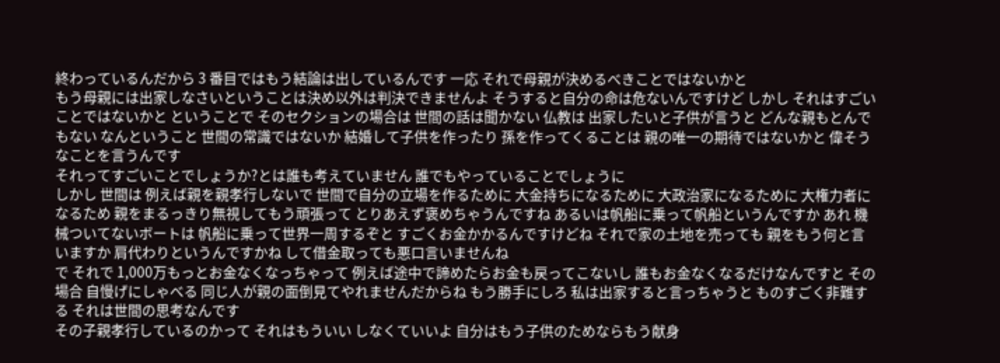終わっているんだから 3 番目ではもう結論は出しているんです 一応 それで母親が決めるべきことではないかと
もう母親には出家しなさいということは決め以外は判決できませんよ そうすると自分の命は危ないんですけど しかし それはすごいことではないかと ということで そのセクションの場合は 世間の話は聞かない 仏教は 出家したいと子供が言うと どんな親もとんでもない なんということ 世間の常識ではないか 結婚して子供を作ったり 孫を作ってくることは 親の唯一の期待ではないかと 偉そうなことを言うんです
それってすごいことでしょうか?とは誰も考えていません 誰でもやっていることでしょうに
しかし 世間は 例えば親を親孝行しないで 世間で自分の立場を作るために 大金持ちになるために 大政治家になるために 大権力者になるため 親をまるっきり無視してもう頑張って とりあえず褒めちゃうんですね あるいは帆船に乗って帆船というんですか あれ 機械ついてないボートは 帆船に乗って世界一周するぞと すごくお金かかるんですけどね それで家の土地を売っても 親をもう何と言いますか 肩代わりというんですかね して借金取っても悪口言いませんね
で それで 1,000万もっとお金なくなっちゃって 例えば途中で諦めたらお金も戻ってこないし 誰もお金なくなるだけなんですと その場合 自慢げにしゃべる 同じ人が親の面倒見てやれませんだからね もう勝手にしろ 私は出家すると言っちゃうと ものすごく非難する それは世間の思考なんです
その子親孝行しているのかって それはもういい しなくていいよ 自分はもう子供のためならもう献身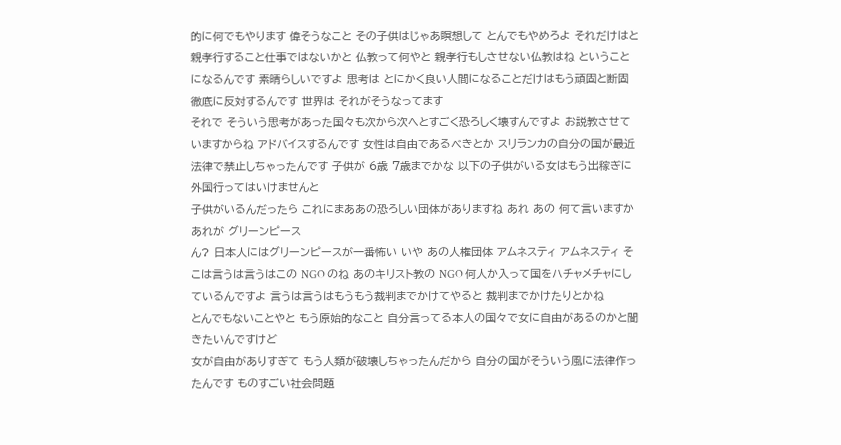的に何でもやります 偉そうなこと その子供はじゃあ瞑想して とんでもやめろよ それだけはと 親孝行すること仕事ではないかと 仏教って何やと 親孝行もしさせない仏教はね ということになるんです 素晴らしいですよ 思考は とにかく良い人間になることだけはもう頑固と断固徹底に反対するんです 世界は それがそうなってます
それで そういう思考があった国々も次から次へとすごく恐ろしく壊すんですよ お説教させていますからね アドバイスするんです 女性は自由であるべきとか スリランカの自分の国が最近法律で禁止しちゃったんです 子供が 6歳 7歳までかな 以下の子供がいる女はもう出稼ぎに外国行ってはいけませんと
子供がいるんだったら これにまああの恐ろしい団体がありますね あれ あの 何て言いますか あれが グリーンピース
ん? 日本人にはグリーンピースが一番怖い いや あの人権団体 アムネスティ アムネスティ そこは言うは言うはこの NGO のね あのキリスト教の NGO 何人か入って国をハチャメチャにしているんですよ 言うは言うはもうもう裁判までかけてやると 裁判までかけたりとかね
とんでもないことやと もう原始的なこと 自分言ってる本人の国々で女に自由があるのかと聞きたいんですけど
女が自由がありすぎて もう人類が破壊しちゃったんだから 自分の国がそういう風に法律作ったんです ものすごい社会問題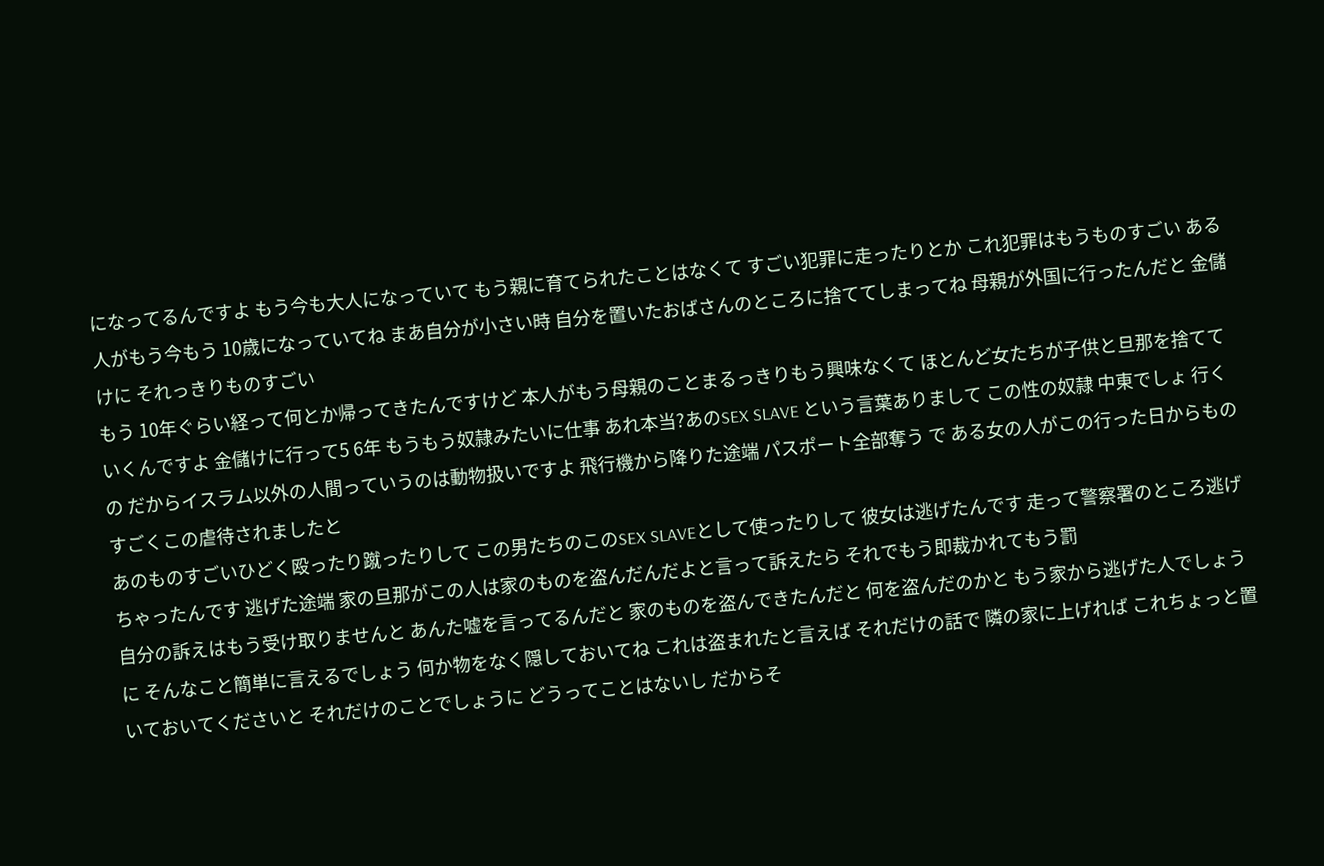になってるんですよ もう今も大人になっていて もう親に育てられたことはなくて すごい犯罪に走ったりとか これ犯罪はもうものすごい ある人がもう今もう 10歳になっていてね まあ自分が小さい時 自分を置いたおばさんのところに捨ててしまってね 母親が外国に行ったんだと 金儲けに それっきりものすごい
もう 10年ぐらい経って何とか帰ってきたんですけど 本人がもう母親のことまるっきりもう興味なくて ほとんど女たちが子供と旦那を捨てていくんですよ 金儲けに行って5 6年 もうもう奴隷みたいに仕事 あれ本当?あのSEX SLAVE という言葉ありまして この性の奴隷 中東でしょ 行くの だからイスラム以外の人間っていうのは動物扱いですよ 飛行機から降りた途端 パスポート全部奪う で ある女の人がこの行った日からものすごくこの虐待されましたと
あのものすごいひどく殴ったり蹴ったりして この男たちのこのSEX SLAVEとして使ったりして 彼女は逃げたんです 走って警察署のところ逃げちゃったんです 逃げた途端 家の旦那がこの人は家のものを盗んだんだよと言って訴えたら それでもう即裁かれてもう罰
自分の訴えはもう受け取りませんと あんた嘘を言ってるんだと 家のものを盗んできたんだと 何を盗んだのかと もう家から逃げた人でしょうに そんなこと簡単に言えるでしょう 何か物をなく隠しておいてね これは盗まれたと言えば それだけの話で 隣の家に上げれば これちょっと置いておいてくださいと それだけのことでしょうに どうってことはないし だからそ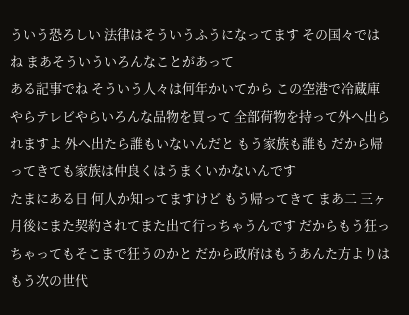ういう恐ろしい 法律はそういうふうになってます その国々ではね まあそういういろんなことがあって
ある記事でね そういう人々は何年かいてから この空港で冷蔵庫やらテレビやらいろんな品物を買って 全部荷物を持って外へ出られますよ 外へ出たら誰もいないんだと もう家族も誰も だから帰ってきても家族は仲良くはうまくいかないんです
たまにある日 何人か知ってますけど もう帰ってきて まあ二 三ヶ月後にまた契約されてまた出て行っちゃうんです だからもう狂っちゃってもそこまで狂うのかと だから政府はもうあんた方よりはもう次の世代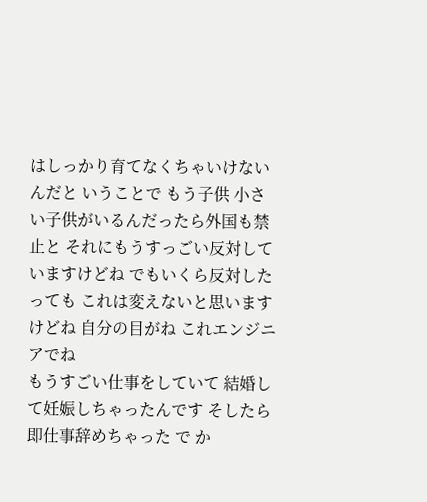はしっかり育てなくちゃいけないんだと いうことで もう子供 小さい子供がいるんだったら外国も禁止と それにもうすっごい反対していますけどね でもいくら反対したっても これは変えないと思いますけどね 自分の目がね これエンジニアでね
もうすごい仕事をしていて 結婚して妊娠しちゃったんです そしたら即仕事辞めちゃった で か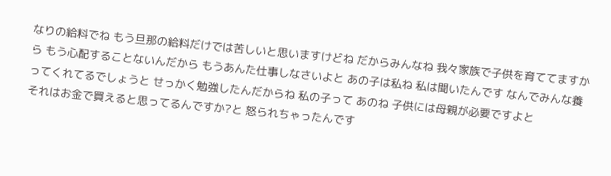なりの給料でね もう旦那の給料だけでは苦しいと思いますけどね だからみんなね 我々家族で子供を育ててますから もう心配することないんだから もうあんた仕事しなさいよと あの子は私ね 私は聞いたんです なんでみんな養ってくれてるでしょうと せっかく勉強したんだからね 私の子って あのね 子供には母親が必要ですよと
それはお金で買えると思ってるんですか?と 怒られちゃったんです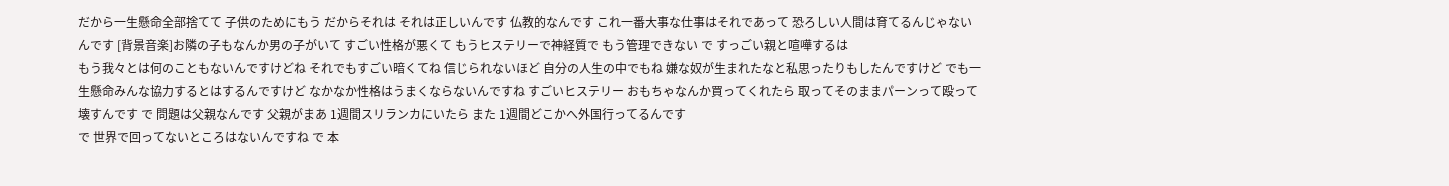だから一生懸命全部捨てて 子供のためにもう だからそれは それは正しいんです 仏教的なんです これ一番大事な仕事はそれであって 恐ろしい人間は育てるんじゃないんです [背景音楽]お隣の子もなんか男の子がいて すごい性格が悪くて もうヒステリーで神経質で もう管理できない で すっごい親と喧嘩するは
もう我々とは何のこともないんですけどね それでもすごい暗くてね 信じられないほど 自分の人生の中でもね 嫌な奴が生まれたなと私思ったりもしたんですけど でも一生懸命みんな協力するとはするんですけど なかなか性格はうまくならないんですね すごいヒステリー おもちゃなんか買ってくれたら 取ってそのままパーンって殴って壊すんです で 問題は父親なんです 父親がまあ 1週間スリランカにいたら また 1週間どこかへ外国行ってるんです
で 世界で回ってないところはないんですね で 本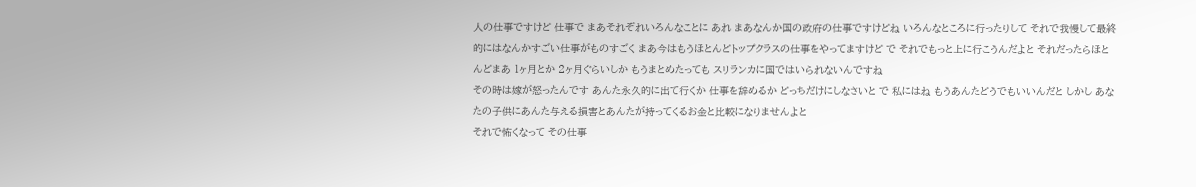人の仕事ですけど 仕事で まあそれぞれいろんなことに あれ まあなんか国の政府の仕事ですけどね いろんなところに行ったりして それで我慢して最終的にはなんかすごい仕事がものすごく まあ今はもうほとんどトップクラスの仕事をやってますけど で それでもっと上に行こうんだよと それだったらほとんどまあ 1ヶ月とか 2ヶ月ぐらいしか もうまとめたっても スリランカに国ではいられないんですね
その時は嫁が怒ったんです あんた永久的に出て行くか 仕事を辞めるか どっちだけにしなさいと で 私にはね もうあんたどうでもいいんだと しかし あなたの子供にあんた与える損害とあんたが持ってくるお金と比較になりませんよと
それで怖くなって その仕事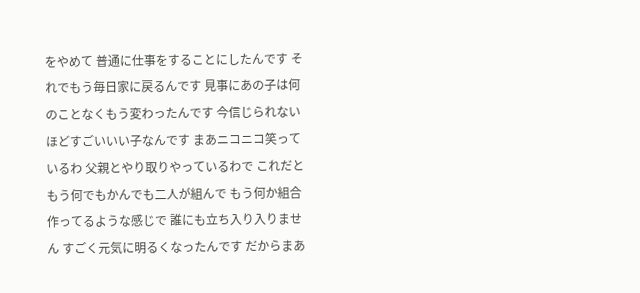をやめて 普通に仕事をすることにしたんです それでもう毎日家に戻るんです 見事にあの子は何のことなくもう変わったんです 今信じられないほどすごいいい子なんです まあニコニコ笑っているわ 父親とやり取りやっているわで これだともう何でもかんでも二人が組んで もう何か組合作ってるような感じで 誰にも立ち入り入りません すごく元気に明るくなったんです だからまあ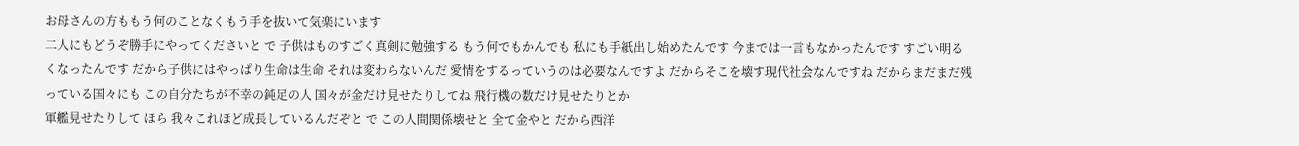お母さんの方ももう何のことなくもう手を抜いて気楽にいます
二人にもどうぞ勝手にやってくださいと で 子供はものすごく真剣に勉強する もう何でもかんでも 私にも手紙出し始めたんです 今までは一言もなかったんです すごい明るくなったんです だから子供にはやっぱり生命は生命 それは変わらないんだ 愛情をするっていうのは必要なんですよ だからそこを壊す現代社会なんですね だからまだまだ残っている国々にも この自分たちが不幸の鈍足の人 国々が金だけ見せたりしてね 飛行機の数だけ見せたりとか
軍艦見せたりして ほら 我々これほど成長しているんだぞと で この人間関係壊せと 全て金やと だから西洋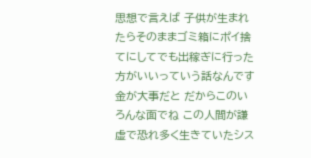思想で言えば 子供が生まれたらそのままゴミ箱にポイ捨てにしてでも出稼ぎに行った方がいいっていう話なんです 金が大事だと だからこのいろんな面でね この人間が謙虚で恐れ多く生きていたシス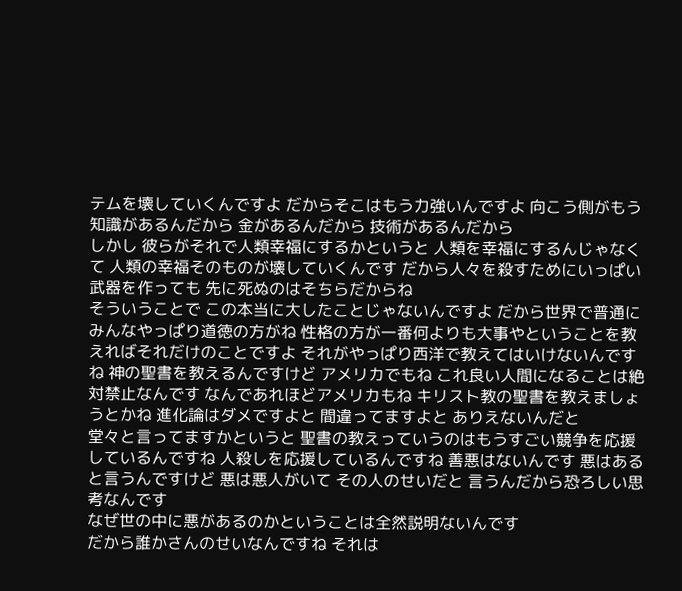テムを壊していくんですよ だからそこはもう力強いんですよ 向こう側がもう知識があるんだから 金があるんだから 技術があるんだから
しかし 彼らがそれで人類幸福にするかというと 人類を幸福にするんじゃなくて 人類の幸福そのものが壊していくんです だから人々を殺すためにいっぱい武器を作っても 先に死ぬのはそちらだからね
そういうことで この本当に大したことじゃないんですよ だから世界で普通にみんなやっぱり道徳の方がね 性格の方が一番何よりも大事やということを教えればそれだけのことですよ それがやっぱり西洋で教えてはいけないんですね 神の聖書を教えるんですけど アメリカでもね これ良い人間になることは絶対禁止なんです なんであれほどアメリカもね キリスト教の聖書を教えましょうとかね 進化論はダメですよと 間違ってますよと ありえないんだと
堂々と言ってますかというと 聖書の教えっていうのはもうすごい競争を応援しているんですね 人殺しを応援しているんですね 善悪はないんです 悪はあると言うんですけど 悪は悪人がいて その人のせいだと 言うんだから恐ろしい思考なんです
なぜ世の中に悪があるのかということは全然説明ないんです
だから誰かさんのせいなんですね それは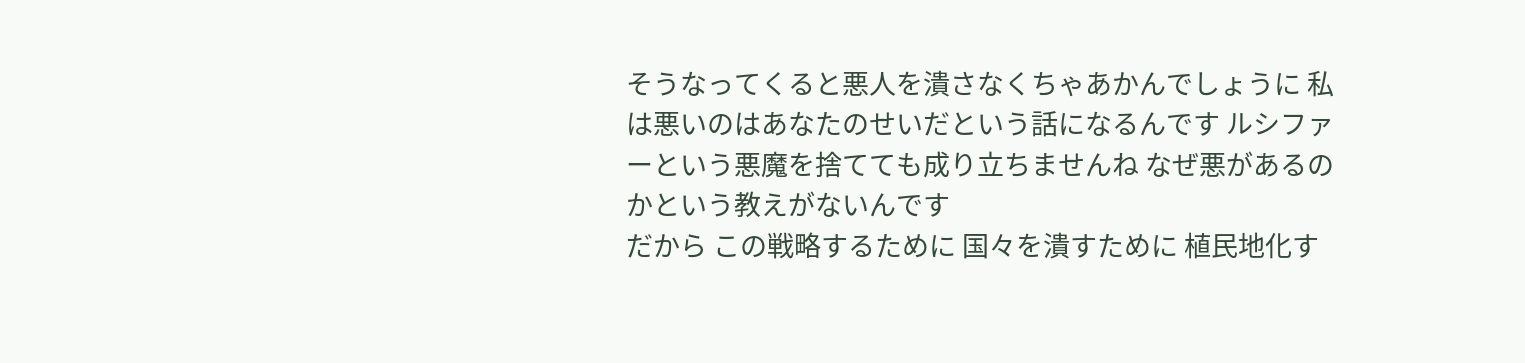そうなってくると悪人を潰さなくちゃあかんでしょうに 私は悪いのはあなたのせいだという話になるんです ルシファーという悪魔を捨てても成り立ちませんね なぜ悪があるのかという教えがないんです
だから この戦略するために 国々を潰すために 植民地化す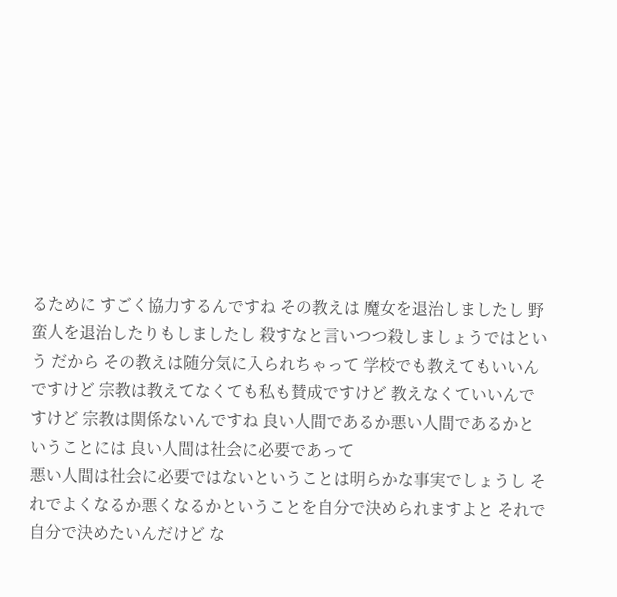るために すごく協力するんですね その教えは 魔女を退治しましたし 野蛮人を退治したりもしましたし 殺すなと言いつつ殺しましょうではという だから その教えは随分気に入られちゃって 学校でも教えてもいいんですけど 宗教は教えてなくても私も賛成ですけど 教えなくていいんですけど 宗教は関係ないんですね 良い人間であるか悪い人間であるかということには 良い人間は社会に必要であって
悪い人間は社会に必要ではないということは明らかな事実でしょうし それでよくなるか悪くなるかということを自分で決められますよと それで自分で決めたいんだけど な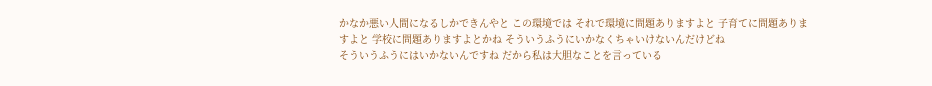かなか悪い人間になるしかできんやと この環境では それで環境に問題ありますよと 子育てに問題ありますよと 学校に問題ありますよとかね そういうふうにいかなくちゃいけないんだけどね
そういうふうにはいかないんですね だから私は大胆なことを言っている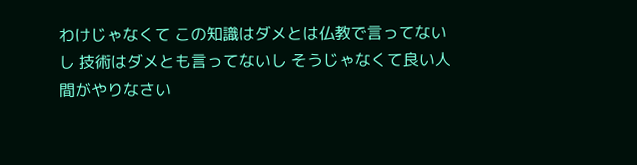わけじゃなくて この知識はダメとは仏教で言ってないし 技術はダメとも言ってないし そうじゃなくて良い人間がやりなさい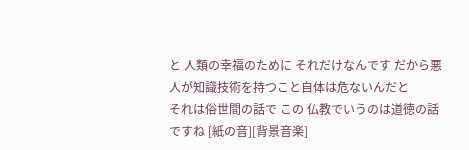と 人類の幸福のために それだけなんです だから悪人が知識技術を持つこと自体は危ないんだと
それは俗世間の話で この 仏教でいうのは道徳の話ですね [紙の音][背景音楽]